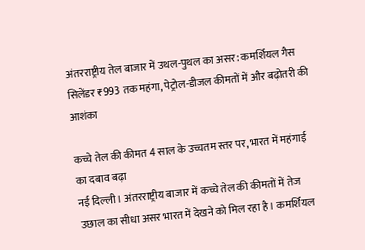अंतरराष्ट्रीय तेल बाजार में उथल-पुथल का असर: कमर्शियल गैस सिलेंडर ₹993 तक महंगा, पेट्रोल-डीजल कीमतों में और बढ़ोतरी की आशंका

कच्चे तेल की कीमत 4 साल के उच्चतम स्तर पर, भारत में महंगाई का दबाव बढ़ा
नई दिल्ली। अंतरराष्ट्रीय बाजार में कच्चे तेल की कीमतों में तेज उछाल का सीधा असर भारत में देखने को मिल रहा है। कमर्शियल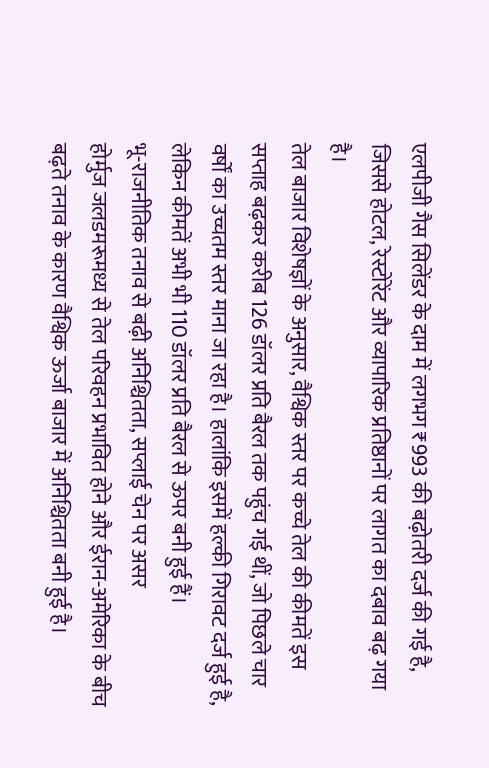एलपीजी गैस सिलेंडर के दाम में लगभग ₹993 की बढ़ोतरी दर्ज की गई है, जिससे होटल, रेस्टोरेंट और व्यापारिक प्रतिष्ठानों पर लागत का दबाव बढ़ गया है।
तेल बाजार विशेषज्ञों के अनुसार, वैश्विक स्तर पर कच्चे तेल की कीमतें इस सप्ताह बढ़कर करीब 126 डॉलर प्रति बैरल तक पहुंच गई थीं, जो पिछले चार वर्षों का उच्चतम स्तर माना जा रहा है। हालांकि इसमें हल्की गिरावट दर्ज हुई है, लेकिन कीमतें अभी भी 110 डॉलर प्रति बैरल से ऊपर बनी हुई हैं।
भू-राजनीतिक तनाव से बढ़ी अनिश्चितता, सप्लाई चेन पर असर
होर्मुज जलडमरूमध्य से तेल परिवहन प्रभावित होने और ईरान-अमेरिका के बीच बढ़ते तनाव के कारण वैश्विक ऊर्जा बाजार में अनिश्चितता बनी हुई है।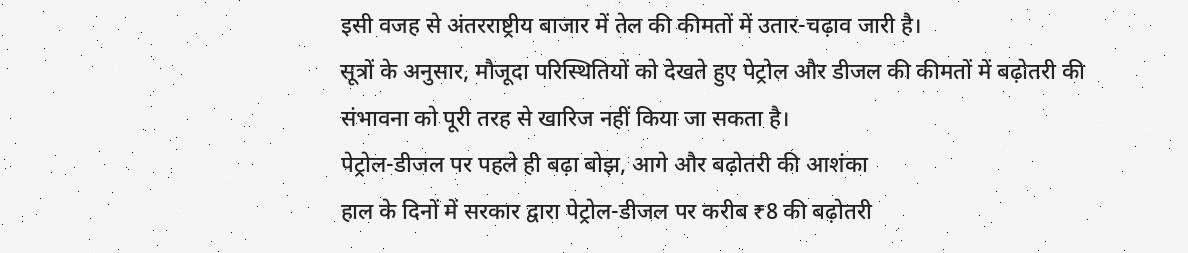इसी वजह से अंतरराष्ट्रीय बाजार में तेल की कीमतों में उतार-चढ़ाव जारी है।
सूत्रों के अनुसार, मौजूदा परिस्थितियों को देखते हुए पेट्रोल और डीजल की कीमतों में बढ़ोतरी की संभावना को पूरी तरह से खारिज नहीं किया जा सकता है।
पेट्रोल-डीजल पर पहले ही बढ़ा बोझ, आगे और बढ़ोतरी की आशंका
हाल के दिनों में सरकार द्वारा पेट्रोल-डीजल पर करीब ₹8 की बढ़ोतरी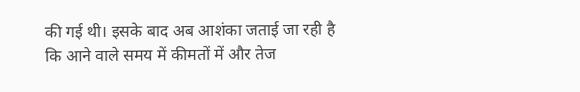की गई थी। इसके बाद अब आशंका जताई जा रही है कि आने वाले समय में कीमतों में और तेज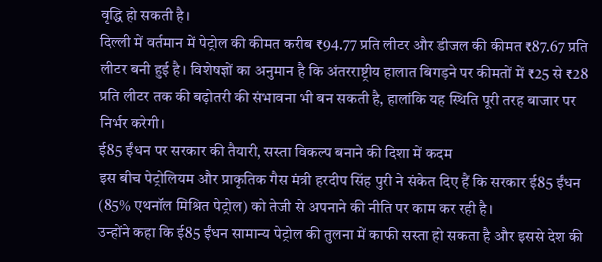वृद्धि हो सकती है।
दिल्ली में वर्तमान में पेट्रोल की कीमत करीब ₹94.77 प्रति लीटर और डीजल की कीमत ₹87.67 प्रति लीटर बनी हुई है। विशेषज्ञों का अनुमान है कि अंतरराष्ट्रीय हालात बिगड़ने पर कीमतों में ₹25 से ₹28 प्रति लीटर तक की बढ़ोतरी की संभावना भी बन सकती है, हालांकि यह स्थिति पूरी तरह बाजार पर निर्भर करेगी।
ई85 ईंधन पर सरकार की तैयारी, सस्ता विकल्प बनाने की दिशा में कदम
इस बीच पेट्रोलियम और प्राकृतिक गैस मंत्री हरदीप सिंह पुरी ने संकेत दिए हैं कि सरकार ई85 ईंधन (85% एथनॉल मिश्रित पेट्रोल) को तेजी से अपनाने की नीति पर काम कर रही है।
उन्होंने कहा कि ई85 ईंधन सामान्य पेट्रोल की तुलना में काफी सस्ता हो सकता है और इससे देश की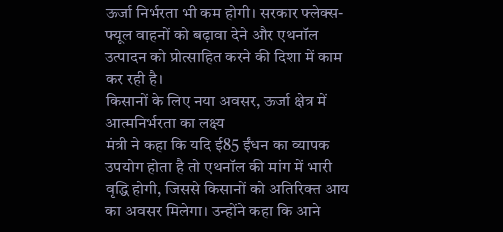ऊर्जा निर्भरता भी कम होगी। सरकार फ्लेक्स-फ्यूल वाहनों को बढ़ावा देने और एथनॉल उत्पादन को प्रोत्साहित करने की दिशा में काम कर रही है।
किसानों के लिए नया अवसर, ऊर्जा क्षेत्र में आत्मनिर्भरता का लक्ष्य
मंत्री ने कहा कि यदि ई85 ईंधन का व्यापक उपयोग होता है तो एथनॉल की मांग में भारी वृद्धि होगी, जिससे किसानों को अतिरिक्त आय का अवसर मिलेगा। उन्होंने कहा कि आने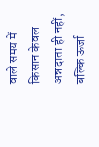वाले समय में किसान केवल अन्नदाता ही नहीं, बल्कि ऊर्जा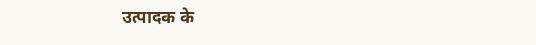उत्पादक के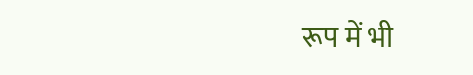रूप में भी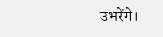उभरेंगे।